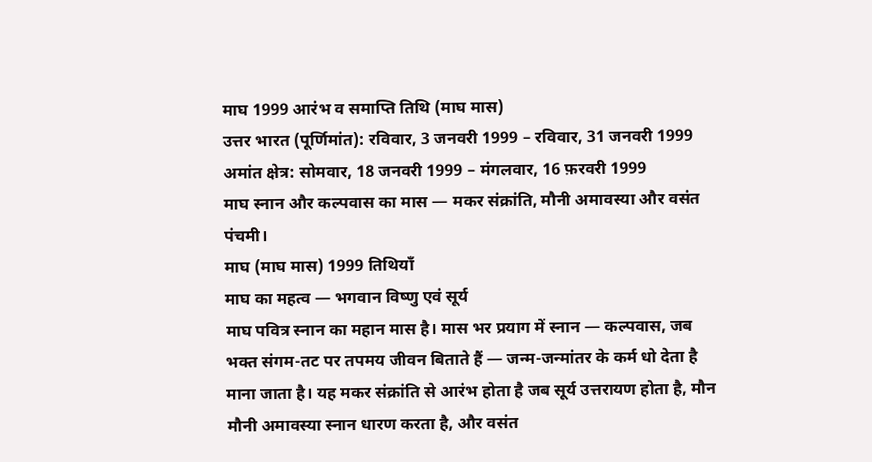माघ 1999 आरंभ व समाप्ति तिथि (माघ मास)
उत्तर भारत (पूर्णिमांत): रविवार, 3 जनवरी 1999 – रविवार, 31 जनवरी 1999
अमांत क्षेत्र: सोमवार, 18 जनवरी 1999 – मंगलवार, 16 फ़रवरी 1999
माघ स्नान और कल्पवास का मास — मकर संक्रांति, मौनी अमावस्या और वसंत पंचमी।
माघ (माघ मास) 1999 तिथियाँ
माघ का महत्व — भगवान विष्णु एवं सूर्य
माघ पवित्र स्नान का महान मास है। मास भर प्रयाग में स्नान — कल्पवास, जब भक्त संगम-तट पर तपमय जीवन बिताते हैं — जन्म-जन्मांतर के कर्म धो देता है माना जाता है। यह मकर संक्रांति से आरंभ होता है जब सूर्य उत्तरायण होता है, मौन मौनी अमावस्या स्नान धारण करता है, और वसंत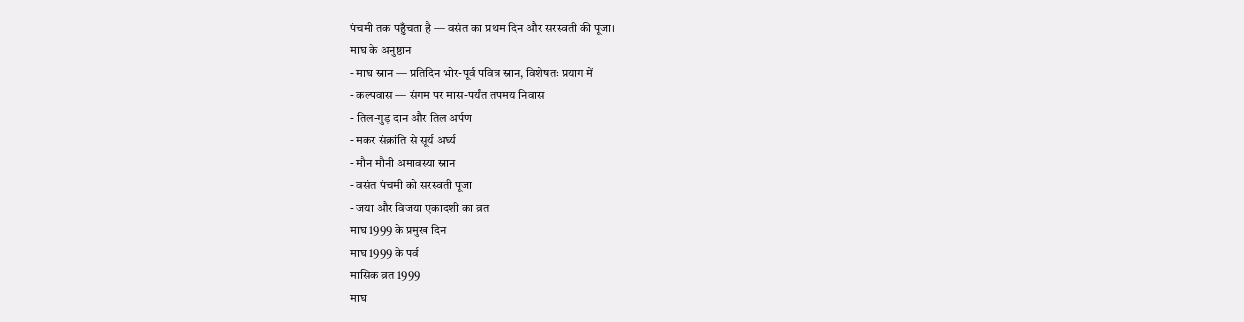पंचमी तक पहुँचता है — वसंत का प्रथम दिन और सरस्वती की पूजा।
माघ के अनुष्ठान
- माघ स्नान — प्रतिदिन भोर-पूर्व पवित्र स्नान, विशेषतः प्रयाग में
- कल्पवास — संगम पर मास-पर्यंत तपमय निवास
- तिल-गुड़ दान और तिल अर्पण
- मकर संक्रांति से सूर्य अर्घ्य
- मौन मौनी अमावस्या स्नान
- वसंत पंचमी को सरस्वती पूजा
- जया और विजया एकादशी का व्रत
माघ 1999 के प्रमुख दिन
माघ 1999 के पर्व
मासिक व्रत 1999
माघ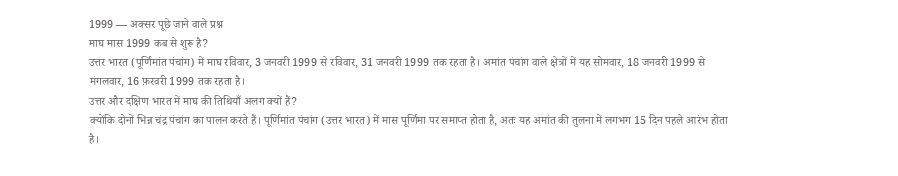1999 — अक्सर पूछे जाने वाले प्रश्न
माघ मास 1999 कब से शुरू है?
उत्तर भारत (पूर्णिमांत पंचांग) में माघ रविवार, 3 जनवरी 1999 से रविवार, 31 जनवरी 1999 तक रहता है। अमांत पंचांग वाले क्षेत्रों में यह सोमवार, 18 जनवरी 1999 से मंगलवार, 16 फ़रवरी 1999 तक रहता है।
उत्तर और दक्षिण भारत में माघ की तिथियाँ अलग क्यों हैं?
क्योंकि दोनों भिन्न चंद्र पंचांग का पालन करते हैं। पूर्णिमांत पंचांग (उत्तर भारत) में मास पूर्णिमा पर समाप्त होता है, अतः यह अमांत की तुलना में लगभग 15 दिन पहले आरंभ होता है।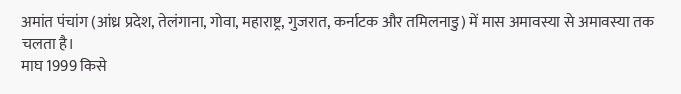अमांत पंचांग (आंध्र प्रदेश, तेलंगाना, गोवा, महाराष्ट्र, गुजरात, कर्नाटक और तमिलनाडु) में मास अमावस्या से अमावस्या तक चलता है।
माघ 1999 किसे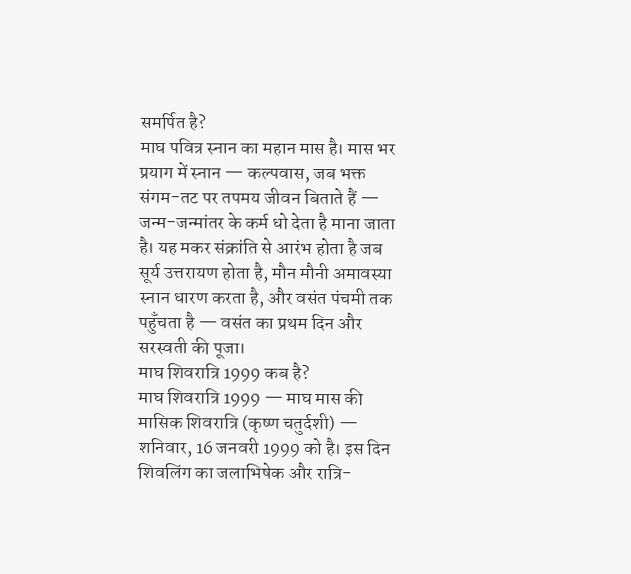समर्पित है?
माघ पवित्र स्नान का महान मास है। मास भर प्रयाग में स्नान — कल्पवास, जब भक्त संगम-तट पर तपमय जीवन बिताते हैं — जन्म-जन्मांतर के कर्म धो देता है माना जाता है। यह मकर संक्रांति से आरंभ होता है जब सूर्य उत्तरायण होता है, मौन मौनी अमावस्या स्नान धारण करता है, और वसंत पंचमी तक पहुँचता है — वसंत का प्रथम दिन और सरस्वती की पूजा।
माघ शिवरात्रि 1999 कब है?
माघ शिवरात्रि 1999 — माघ मास की मासिक शिवरात्रि (कृष्ण चतुर्दशी) — शनिवार, 16 जनवरी 1999 को है। इस दिन शिवलिंग का जलाभिषेक और रात्रि-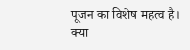पूजन का विशेष महत्व है।
क्या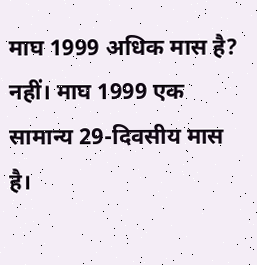माघ 1999 अधिक मास है?
नहीं। माघ 1999 एक सामान्य 29-दिवसीय मास है।